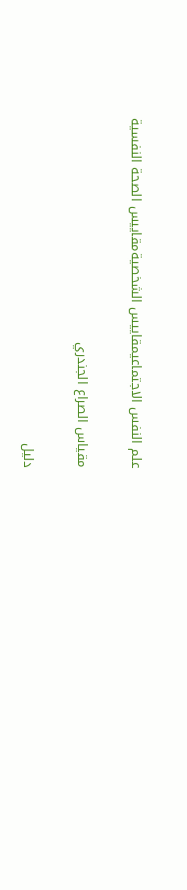علم النفس الاجتماعيمقاييس الشخصيةمقاييس الصحة النفسية

مقياس الصراع الجندري

دليل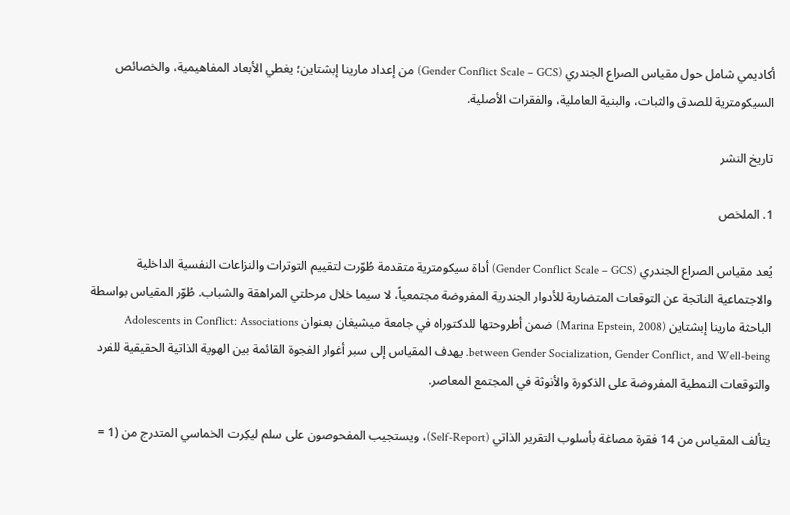أكاديمي شامل حول مقياس الصراع الجندري (Gender Conflict Scale – GCS) من إعداد مارينا إبشتاين؛ يغطي الأبعاد المفاهيمية، والخصائص السيكومترية للصدق والثبات، والبنية العاملية، والفقرات الأصلية.

تاريخ النشر

1. الملخص

يُعد مقياس الصراع الجندري (Gender Conflict Scale – GCS) أداة سيكومترية متقدمة طُوّرت لتقييم التوترات والنزاعات النفسية الداخلية والاجتماعية الناتجة عن التوقعات المتضاربة للأدوار الجندرية المفروضة مجتمعياً، لا سيما خلال مرحلتي المراهقة والشباب. طُوّر المقياس بواسطة الباحثة مارينا إبشتاين (Marina Epstein, 2008) ضمن أطروحتها للدكتوراه في جامعة ميشيغان بعنوان Adolescents in Conflict: Associations between Gender Socialization, Gender Conflict, and Well-being. يهدف المقياس إلى سبر أغوار الفجوة القائمة بين الهوية الذاتية الحقيقية للفرد والتوقعات النمطية المفروضة على الذكورة والأنوثة في المجتمع المعاصر.

يتألف المقياس من 14 فقرة مصاغة بأسلوب التقرير الذاتي (Self-Report)، ويستجيب المفحوصون على سلم ليكِرت الخماسي المتدرج من (1 =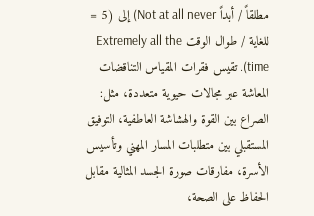مطلقاً / أبداً Not at all never) إلى (5 = للغاية / طوال الوقت Extremely all the time). تقيس فقرات المقياس التناقضات المعاشة عبر مجالات حيوية متعددة، مثل: الصراع بين القوة والهشاشة العاطفية، التوفيق المستقبلي بين متطلبات المسار المهني وتأسيس الأسرة، مفارقات صورة الجسد المثالية مقابل الحفاظ على الصحة،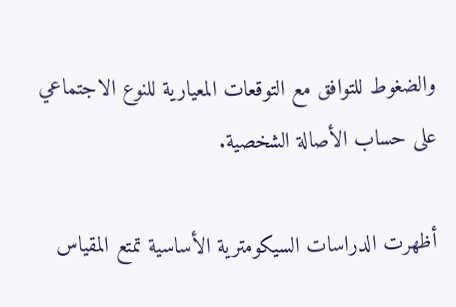والضغوط للتوافق مع التوقعات المعيارية للنوع الاجتماعي على حساب الأصالة الشخصية.

أظهرت الدراسات السيكومترية الأساسية تمتع المقياس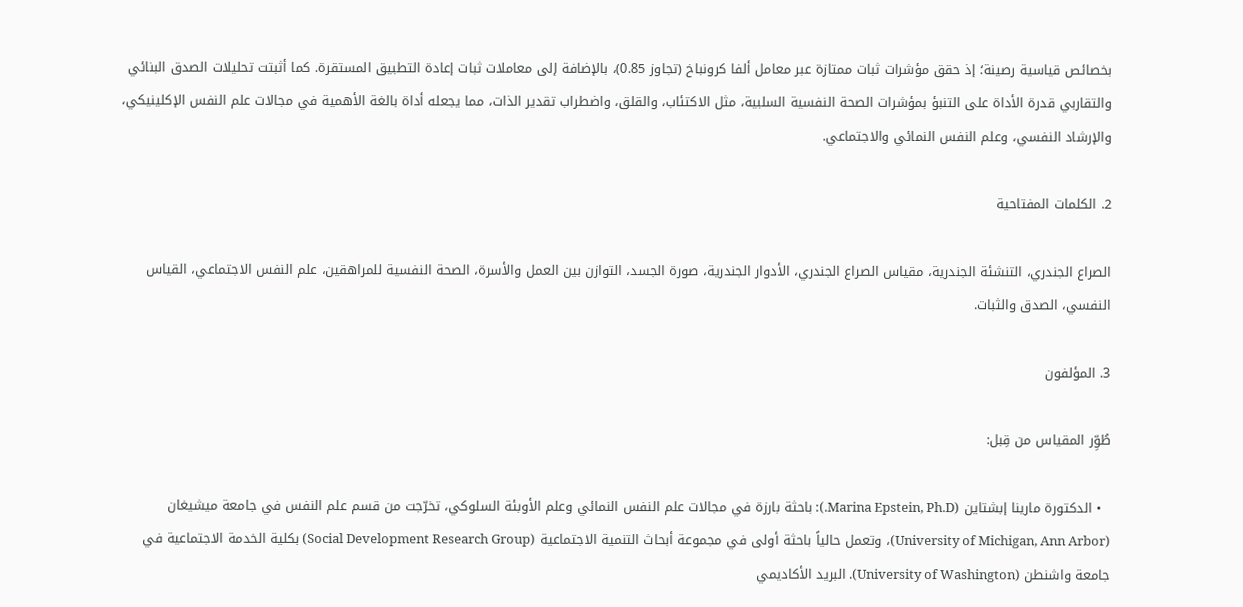بخصائص قياسية رصينة؛ إذ حقق مؤشرات ثبات ممتازة عبر معامل ألفا كرونباخ (تجاوز 0.85)، بالإضافة إلى معاملات ثبات إعادة التطبيق المستقرة. كما أثبتت تحليلات الصدق البنائي والتقاربي قدرة الأداة على التنبؤ بمؤشرات الصحة النفسية السلبية، مثل الاكتئاب، والقلق، واضطراب تقدير الذات، مما يجعله أداة بالغة الأهمية في مجالات علم النفس الإكلينيكي، والإرشاد النفسي، وعلم النفس النمائي والاجتماعي.

2. الكلمات المفتاحية

الصراع الجندري، التنشئة الجندرية، مقياس الصراع الجندري، الأدوار الجندرية، صورة الجسد، التوازن بين العمل والأسرة، الصحة النفسية للمراهقين، علم النفس الاجتماعي، القياس النفسي، الصدق والثبات.

3. المؤلفون

طُوِّر المقياس من قِبل:

  • الدكتورة مارينا إبشتاين (Marina Epstein, Ph.D.): باحثة بارزة في مجالات علم النفس النمائي وعلم الأوبئة السلوكي، تخرّجت من قسم علم النفس في جامعة ميشيغان (University of Michigan, Ann Arbor)، وتعمل حالياً باحثة أولى في مجموعة أبحاث التنمية الاجتماعية (Social Development Research Group) بكلية الخدمة الاجتماعية في جامعة واشنطن (University of Washington). البريد الأكاديمي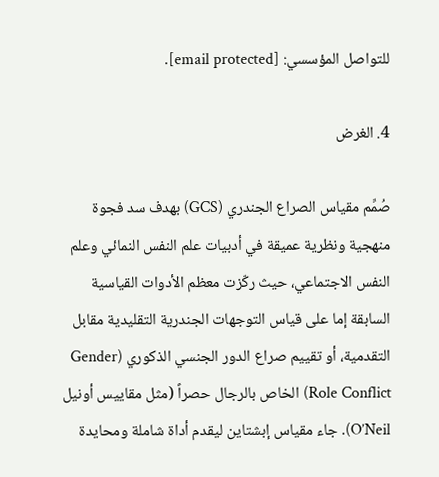للتواصل المؤسسي: [email protected].

4. الغرض

صُمِّم مقياس الصراع الجندري (GCS) بهدف سد فجوة منهجية ونظرية عميقة في أدبيات علم النفس النمائي وعلم النفس الاجتماعي، حيث ركّزت معظم الأدوات القياسية السابقة إما على قياس التوجهات الجندرية التقليدية مقابل التقدمية، أو تقييم صراع الدور الجنسي الذكوري (Gender Role Conflict) الخاص بالرجال حصراً (مثل مقاييس أونيل O’Neil). جاء مقياس إبشتاين ليقدم أداة شاملة ومحايدة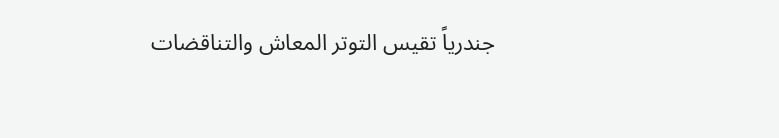جندرياً تقيس التوتر المعاش والتناقضات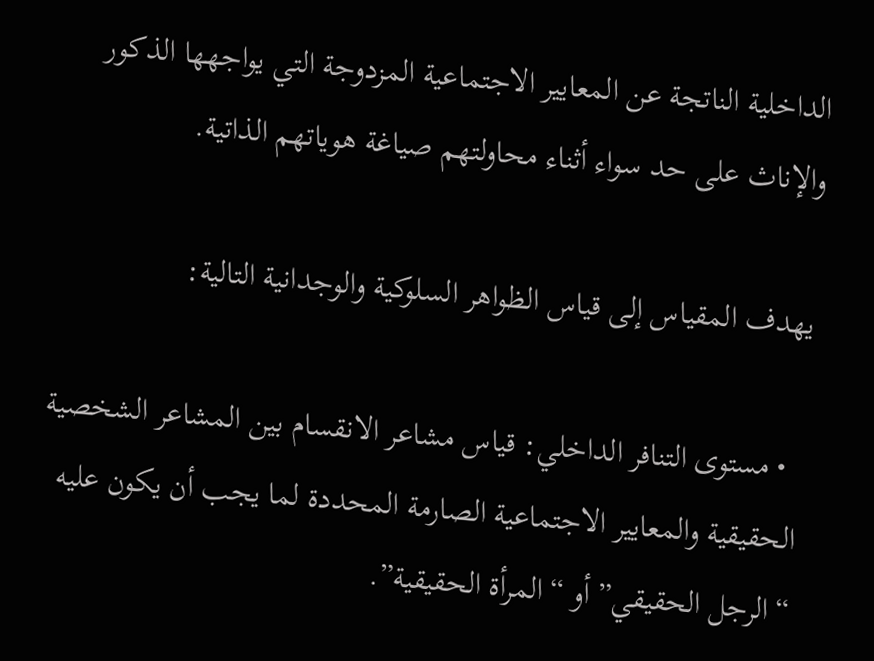الداخلية الناتجة عن المعايير الاجتماعية المزدوجة التي يواجهها الذكور والإناث على حد سواء أثناء محاولتهم صياغة هوياتهم الذاتية.

يهدف المقياس إلى قياس الظواهر السلوكية والوجدانية التالية:

  • مستوى التنافر الداخلي: قياس مشاعر الانقسام بين المشاعر الشخصية الحقيقية والمعايير الاجتماعية الصارمة المحددة لما يجب أن يكون عليه “الرجل الحقيقي” أو “المرأة الحقيقية”.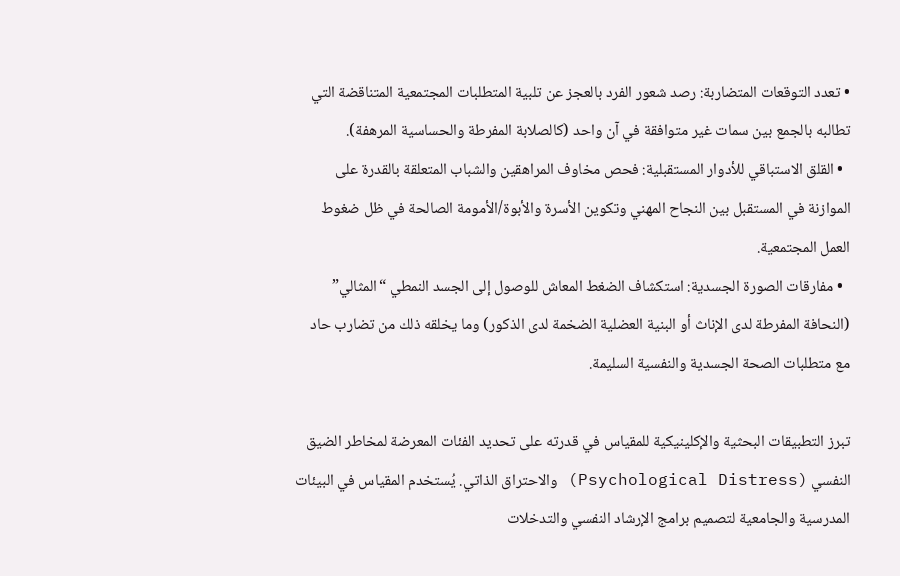• تعدد التوقعات المتضاربة: رصد شعور الفرد بالعجز عن تلبية المتطلبات المجتمعية المتناقضة التي تطالبه بالجمع بين سمات غير متوافقة في آن واحد (كالصلابة المفرطة والحساسية المرهفة).
  • القلق الاستباقي للأدوار المستقبلية: فحص مخاوف المراهقين والشباب المتعلقة بالقدرة على الموازنة في المستقبل بين النجاح المهني وتكوين الأسرة والأبوة/الأمومة الصالحة في ظل ضغوط العمل المجتمعية.
  • مفارقات الصورة الجسدية: استكشاف الضغط المعاش للوصول إلى الجسد النمطي “المثالي” (النحافة المفرطة لدى الإناث أو البنية العضلية الضخمة لدى الذكور) وما يخلقه ذلك من تضارب حاد مع متطلبات الصحة الجسدية والنفسية السليمة.

تبرز التطبيقات البحثية والإكلينيكية للمقياس في قدرته على تحديد الفئات المعرضة لمخاطر الضيق النفسي (Psychological Distress) والاحتراق الذاتي. يُستخدم المقياس في البيئات المدرسية والجامعية لتصميم برامج الإرشاد النفسي والتدخلات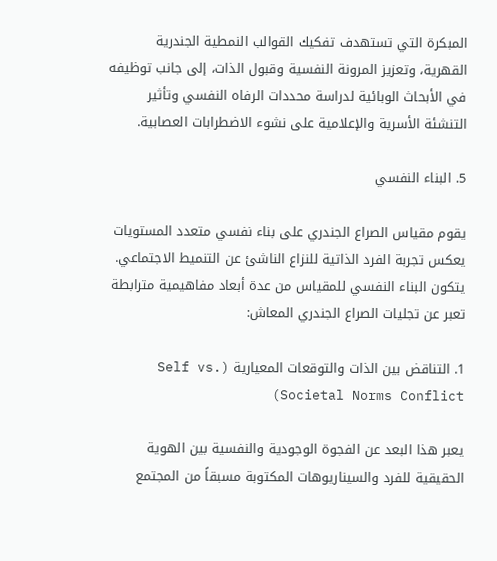المبكرة التي تستهدف تفكيك القوالب النمطية الجندرية القهرية، وتعزيز المرونة النفسية وقبول الذات، إلى جانب توظيفه في الأبحاث الوبائية لدراسة محددات الرفاه النفسي وتأثير التنشئة الأسرية والإعلامية على نشوء الاضطرابات العصابية.

5. البناء النفسي

يقوم مقياس الصراع الجندري على بناء نفسي متعدد المستويات يعكس تجربة الفرد الذاتية للنزاع الناشئ عن التنميط الاجتماعي. يتكون البناء النفسي للمقياس من عدة أبعاد مفاهيمية مترابطة تعبر عن تجليات الصراع الجندري المعاش:

1. التناقض بين الذات والتوقعات المعيارية (Self vs. Societal Norms Conflict)

يعبر هذا البعد عن الفجوة الوجودية والنفسية بين الهوية الحقيقية للفرد والسيناريوهات المكتوبة مسبقاً من المجتمع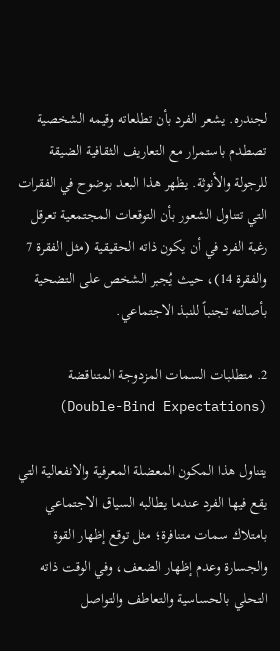لجندره. يشعر الفرد بأن تطلعاته وقيمه الشخصية تصطدم باستمرار مع التعاريف الثقافية الضيقة للرجولة والأنوثة. يظهر هذا البعد بوضوح في الفقرات التي تتناول الشعور بأن التوقعات المجتمعية تعرقل رغبة الفرد في أن يكون ذاته الحقيقية (مثل الفقرة 7 والفقرة 14)، حيث يُجبر الشخص على التضحية بأصالته تجنباً للنبذ الاجتماعي.

2. متطلبات السمات المزدوجة المتناقضة (Double-Bind Expectations)

يتناول هذا المكون المعضلة المعرفية والانفعالية التي يقع فيها الفرد عندما يطالبه السياق الاجتماعي بامتلاك سمات متنافرة؛ مثل توقع إظهار القوة والجسارة وعدم إظهار الضعف، وفي الوقت ذاته التحلي بالحساسية والتعاطف والتواصل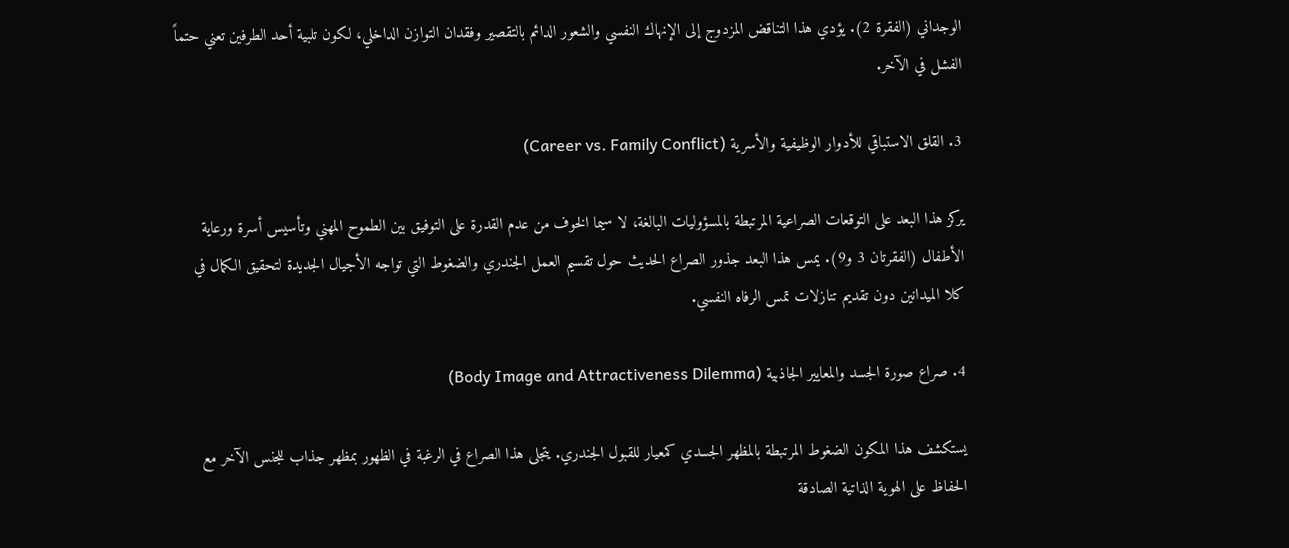الوجداني (الفقرة 2). يؤدي هذا التناقض المزدوج إلى الإنهاك النفسي والشعور الدائم بالتقصير وفقدان التوازن الداخلي، لكون تلبية أحد الطرفين تعني حتماً الفشل في الآخر.

3. القلق الاستباقي للأدوار الوظيفية والأسرية (Career vs. Family Conflict)

يركز هذا البعد على التوقعات الصراعية المرتبطة بالمسؤوليات البالغة، لا سيما الخوف من عدم القدرة على التوفيق بين الطموح المهني وتأسيس أسرة ورعاية الأطفال (الفقرتان 3 و9). يمس هذا البعد جذور الصراع الحديث حول تقسيم العمل الجندري والضغوط التي تواجه الأجيال الجديدة لتحقيق الكمال في كلا الميدانين دون تقديم تنازلات تمس الرفاه النفسي.

4. صراع صورة الجسد والمعايير الجاذبية (Body Image and Attractiveness Dilemma)

يستكشف هذا المكون الضغوط المرتبطة بالمظهر الجسدي كمعيار للقبول الجندري. يتجلى هذا الصراع في الرغبة في الظهور بمظهر جذاب للجنس الآخر مع الحفاظ على الهوية الذاتية الصادقة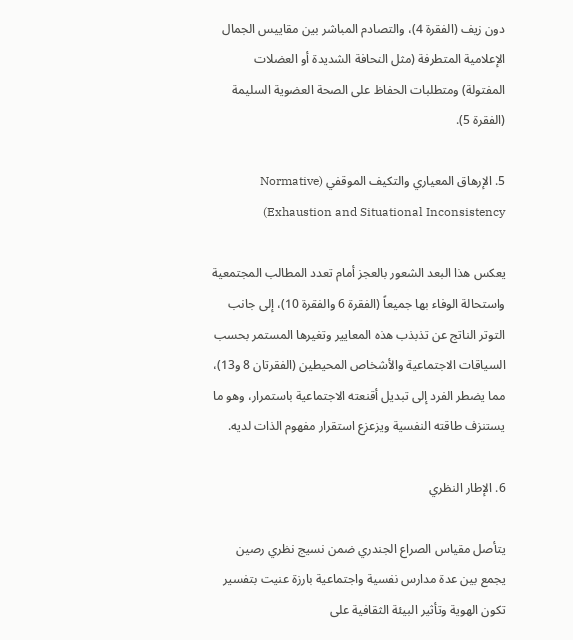دون زيف (الفقرة 4)، والتصادم المباشر بين مقاييس الجمال الإعلامية المتطرفة (مثل النحافة الشديدة أو العضلات المفتولة) ومتطلبات الحفاظ على الصحة العضوية السليمة (الفقرة 5).

5. الإرهاق المعياري والتكيف الموقفي (Normative Exhaustion and Situational Inconsistency)

يعكس هذا البعد الشعور بالعجز أمام تعدد المطالب المجتمعية واستحالة الوفاء بها جميعاً (الفقرة 6 والفقرة 10)، إلى جانب التوتر الناتج عن تذبذب هذه المعايير وتغيرها المستمر بحسب السياقات الاجتماعية والأشخاص المحيطين (الفقرتان 8 و13)، مما يضطر الفرد إلى تبديل أقنعته الاجتماعية باستمرار، وهو ما يستنزف طاقته النفسية ويزعزع استقرار مفهوم الذات لديه.

6. الإطار النظري

يتأصل مقياس الصراع الجندري ضمن نسيج نظري رصين يجمع بين عدة مدارس نفسية واجتماعية بارزة عنيت بتفسير تكون الهوية وتأثير البيئة الثقافية على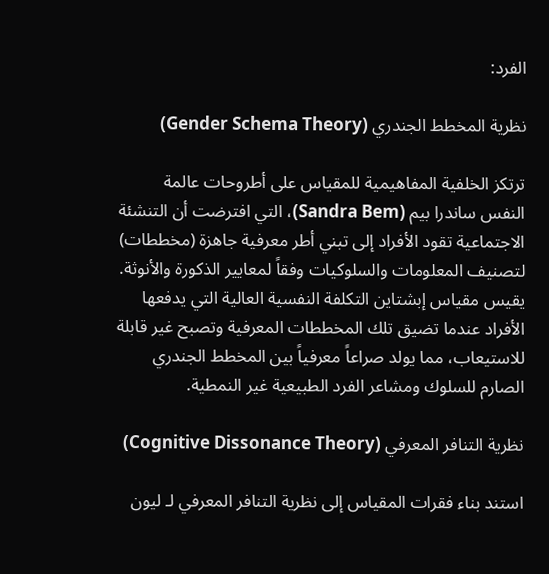الفرد:

نظرية المخطط الجندري (Gender Schema Theory)

ترتكز الخلفية المفاهيمية للمقياس على أطروحات عالمة النفس ساندرا بيم (Sandra Bem)، التي افترضت أن التنشئة الاجتماعية تقود الأفراد إلى تبني أطر معرفية جاهزة (مخططات) لتصنيف المعلومات والسلوكيات وفقاً لمعايير الذكورة والأنوثة. يقيس مقياس إبشتاين التكلفة النفسية العالية التي يدفعها الأفراد عندما تضيق تلك المخططات المعرفية وتصبح غير قابلة للاستيعاب، مما يولد صراعاً معرفياً بين المخطط الجندري الصارم للسلوك ومشاعر الفرد الطبيعية غير النمطية.

نظرية التنافر المعرفي (Cognitive Dissonance Theory)

استند بناء فقرات المقياس إلى نظرية التنافر المعرفي لـ ليون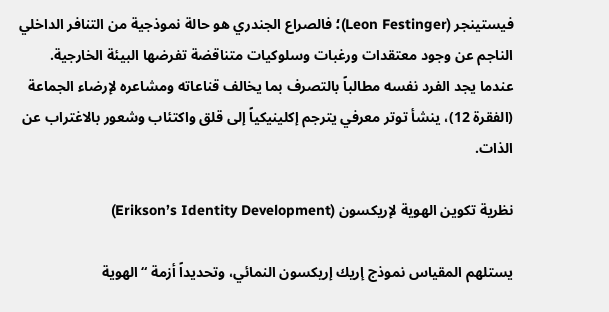فيستينجر (Leon Festinger)؛ فالصراع الجندري هو حالة نموذجية من التنافر الداخلي الناجم عن وجود معتقدات ورغبات وسلوكيات متناقضة تفرضها البيئة الخارجية. عندما يجد الفرد نفسه مطالباً بالتصرف بما يخالف قناعاته ومشاعره لإرضاء الجماعة (الفقرة 12)، ينشأ توتر معرفي يترجم إكلينيكياً إلى قلق واكتئاب وشعور بالاغتراب عن الذات.

نظرية تكوين الهوية لإريكسون (Erikson’s Identity Development)

يستلهم المقياس نموذج إريك إريكسون النمائي، وتحديداً أزمة “الهوية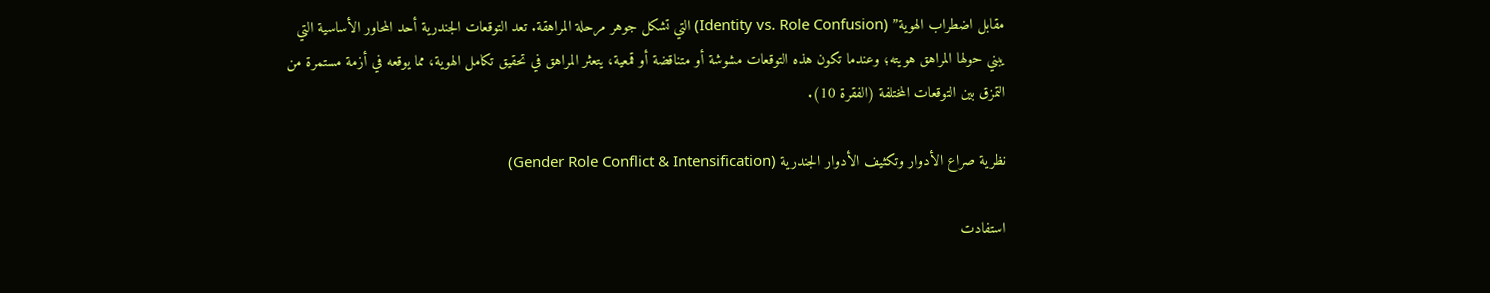مقابل اضطراب الهوية” (Identity vs. Role Confusion) التي تشكل جوهر مرحلة المراهقة. تعد التوقعات الجندرية أحد المحاور الأساسية التي يبني حولها المراهق هويته؛ وعندما تكون هذه التوقعات مشوشة أو متناقضة أو قمعية، يتعثر المراهق في تحقيق تكامل الهوية، مما يوقعه في أزمة مستمرة من التمزق بين التوقعات المختلفة (الفقرة 10).

نظرية صراع الأدوار وتكثيف الأدوار الجندرية (Gender Role Conflict & Intensification)

استفادت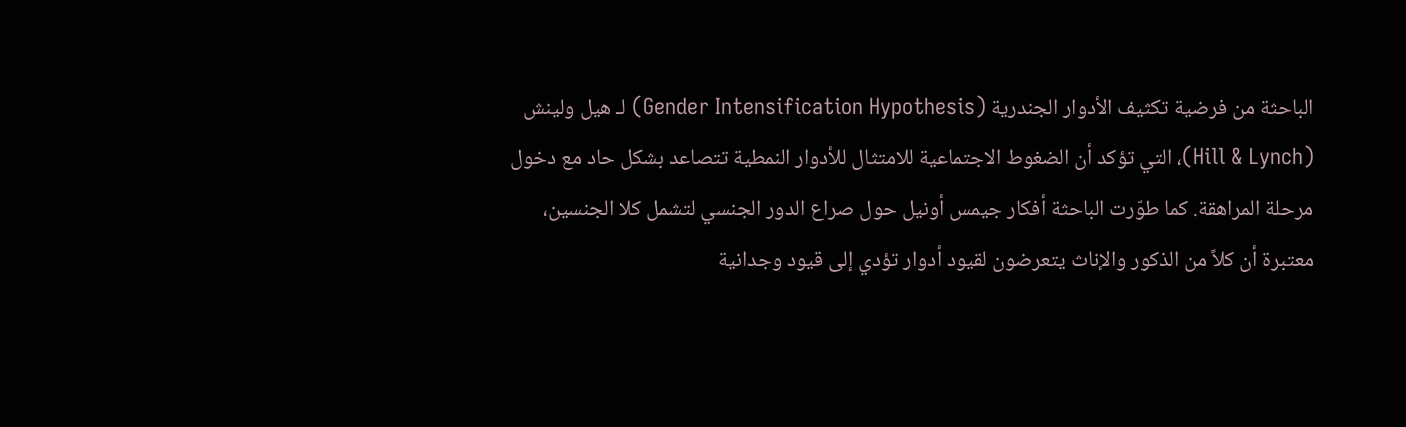الباحثة من فرضية تكثيف الأدوار الجندرية (Gender Intensification Hypothesis) لـ هيل ولينش (Hill & Lynch)، التي تؤكد أن الضغوط الاجتماعية للامتثال للأدوار النمطية تتصاعد بشكل حاد مع دخول مرحلة المراهقة. كما طوّرت الباحثة أفكار جيمس أونيل حول صراع الدور الجنسي لتشمل كلا الجنسين، معتبرة أن كلاً من الذكور والإناث يتعرضون لقيود أدوار تؤدي إلى قيود وجدانية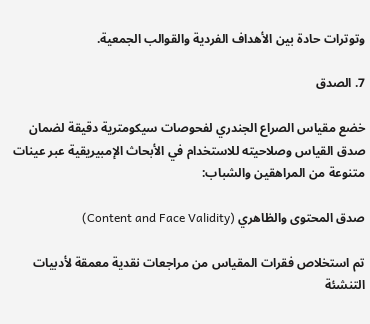وتوترات حادة بين الأهداف الفردية والقوالب الجمعية.

7. الصدق

خضع مقياس الصراع الجندري لفحوصات سيكومترية دقيقة لضمان صدق القياس وصلاحيته للاستخدام في الأبحاث الإمبيريقية عبر عينات متنوعة من المراهقين والشباب:

صدق المحتوى والظاهري (Content and Face Validity)

تم استخلاص فقرات المقياس من مراجعات نقدية معمقة لأدبيات التنشئة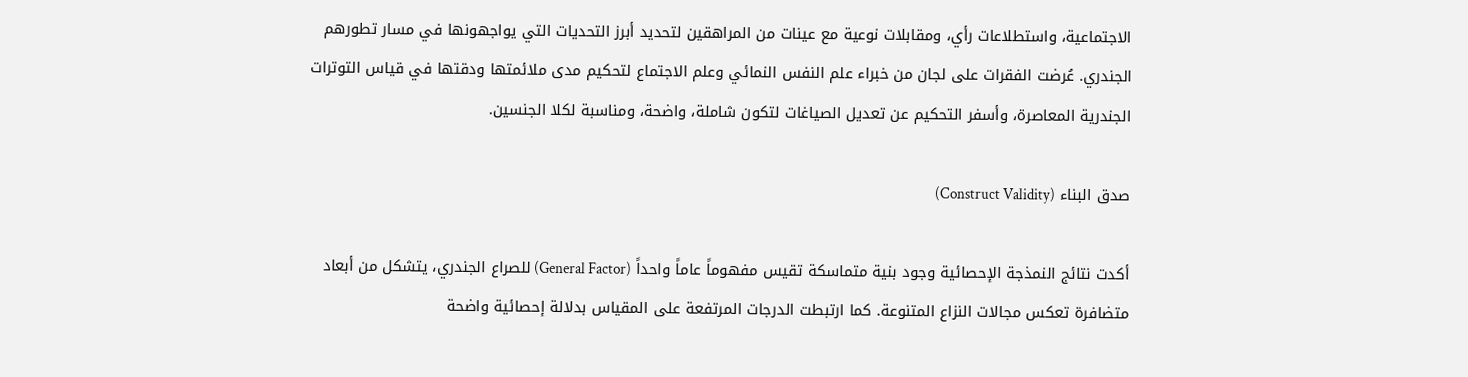الاجتماعية، واستطلاعات رأي، ومقابلات نوعية مع عينات من المراهقين لتحديد أبرز التحديات التي يواجهونها في مسار تطورهم الجندري. عُرضت الفقرات على لجان من خبراء علم النفس النمائي وعلم الاجتماع لتحكيم مدى ملائمتها ودقتها في قياس التوترات الجندرية المعاصرة، وأسفر التحكيم عن تعديل الصياغات لتكون شاملة، واضحة، ومناسبة لكلا الجنسين.

صدق البناء (Construct Validity)

أكدت نتائج النمذجة الإحصائية وجود بنية متماسكة تقيس مفهوماً عاماً واحداً (General Factor) للصراع الجندري، يتشكل من أبعاد متضافرة تعكس مجالات النزاع المتنوعة. كما ارتبطت الدرجات المرتفعة على المقياس بدلالة إحصائية واضحة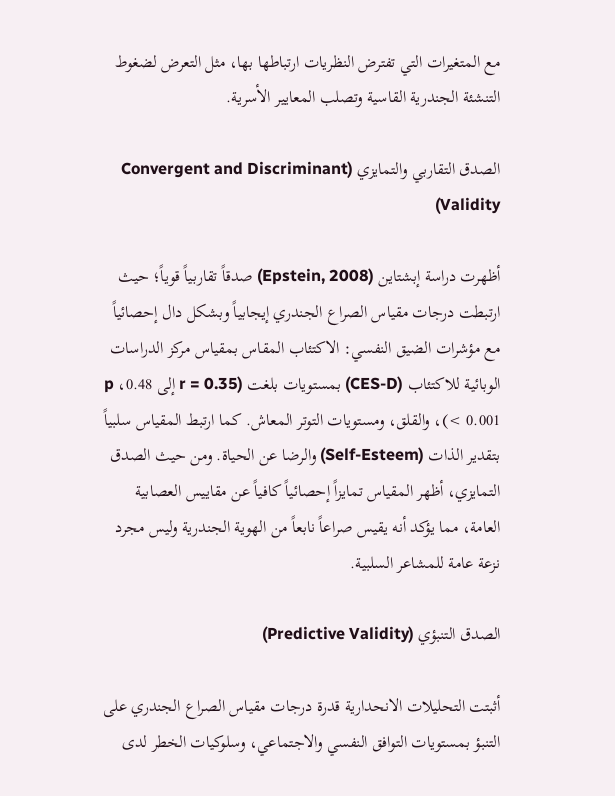مع المتغيرات التي تفترض النظريات ارتباطها بها، مثل التعرض لضغوط التنشئة الجندرية القاسية وتصلب المعايير الأسرية.

الصدق التقاربي والتمايزي (Convergent and Discriminant Validity)

أظهرت دراسة إبشتاين (Epstein, 2008) صدقاً تقاربياً قوياً؛ حيث ارتبطت درجات مقياس الصراع الجندري إيجابياً وبشكل دال إحصائياً مع مؤشرات الضيق النفسي: الاكتئاب المقاس بمقياس مركز الدراسات الوبائية للاكتئاب (CES-D) بمستويات بلغت (r = 0.35 إلى 0.48، p < 0.001)، والقلق، ومستويات التوتر المعاش. كما ارتبط المقياس سلبياً بتقدير الذات (Self-Esteem) والرضا عن الحياة. ومن حيث الصدق التمايزي، أظهر المقياس تمايزاً إحصائياً كافياً عن مقاييس العصابية العامة، مما يؤكد أنه يقيس صراعاً نابعاً من الهوية الجندرية وليس مجرد نزعة عامة للمشاعر السلبية.

الصدق التنبؤي (Predictive Validity)

أثبتت التحليلات الانحدارية قدرة درجات مقياس الصراع الجندري على التنبؤ بمستويات التوافق النفسي والاجتماعي، وسلوكيات الخطر لدى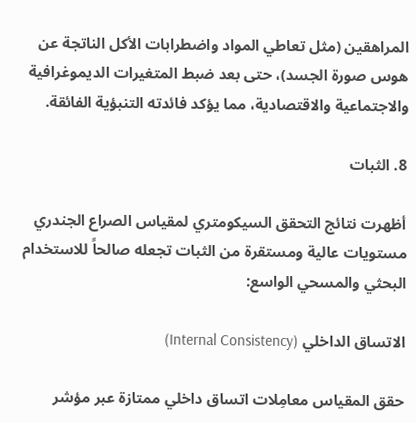المراهقين (مثل تعاطي المواد واضطرابات الأكل الناتجة عن هوس صورة الجسد)، حتى بعد ضبط المتغيرات الديموغرافية والاجتماعية والاقتصادية، مما يؤكد فائدته التنبؤية الفائقة.

8. الثبات

أظهرت نتائج التحقق السيكومتري لمقياس الصراع الجندري مستويات عالية ومستقرة من الثبات تجعله صالحاً للاستخدام البحثي والمسحي الواسع:

الاتساق الداخلي (Internal Consistency)

حقق المقياس معامِلات اتساق داخلي ممتازة عبر مؤشر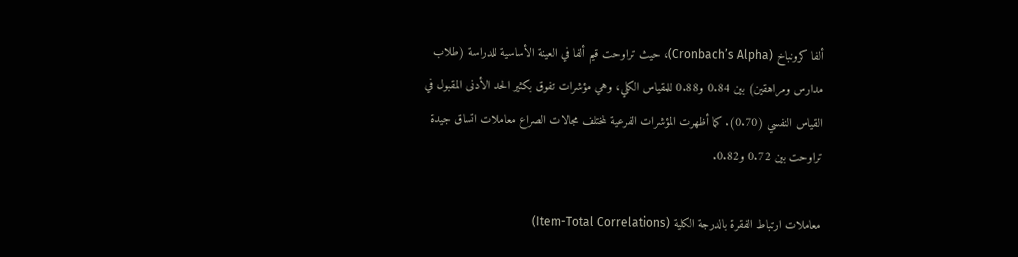ألفا كرونباخ (Cronbach’s Alpha)، حيث تراوحت قيم ألفا في العينة الأساسية للدراسة (طلاب مدارس ومراهقين) بين 0.84 و0.88 للمقياس الكلي، وهي مؤشرات تفوق بكثير الحد الأدنى المقبول في القياس النفسي (0.70). كما أظهرت المؤشرات الفرعية لمختلف مجالات الصراع معاملات اتساق جيدة تراوحت بين 0.72 و0.82.

معاملات ارتباط الفقرة بالدرجة الكلية (Item-Total Correlations)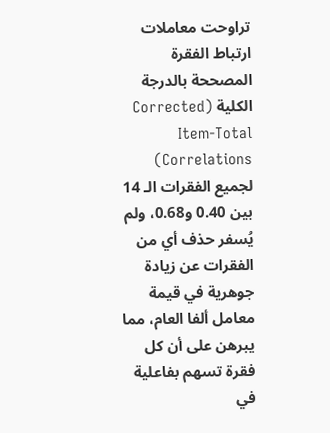تراوحت معاملات ارتباط الفقرة المصححة بالدرجة الكلية (Corrected Item-Total Correlations) لجميع الفقرات الـ 14 بين 0.40 و0.68، ولم يُسفر حذف أي من الفقرات عن زيادة جوهرية في قيمة معامل ألفا العام، مما يبرهن على أن كل فقرة تسهم بفاعلية في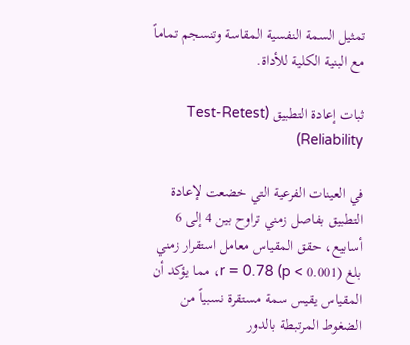تمثيل السمة النفسية المقاسة وتنسجم تماماً مع البنية الكلية للأداة.

ثبات إعادة التطبيق (Test-Retest Reliability)

في العينات الفرعية التي خضعت لإعادة التطبيق بفاصل زمني تراوح بين 4 إلى 6 أسابيع، حقق المقياس معامل استقرار زمني بلغ r = 0.78 (p < 0.001)، مما يؤكد أن المقياس يقيس سمة مستقرة نسبياً من الضغوط المرتبطة بالدور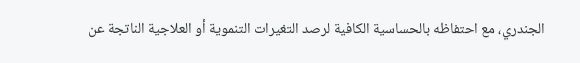الجندري، مع احتفاظه بالحساسية الكافية لرصد التغيرات التنموية أو العلاجية الناتجة عن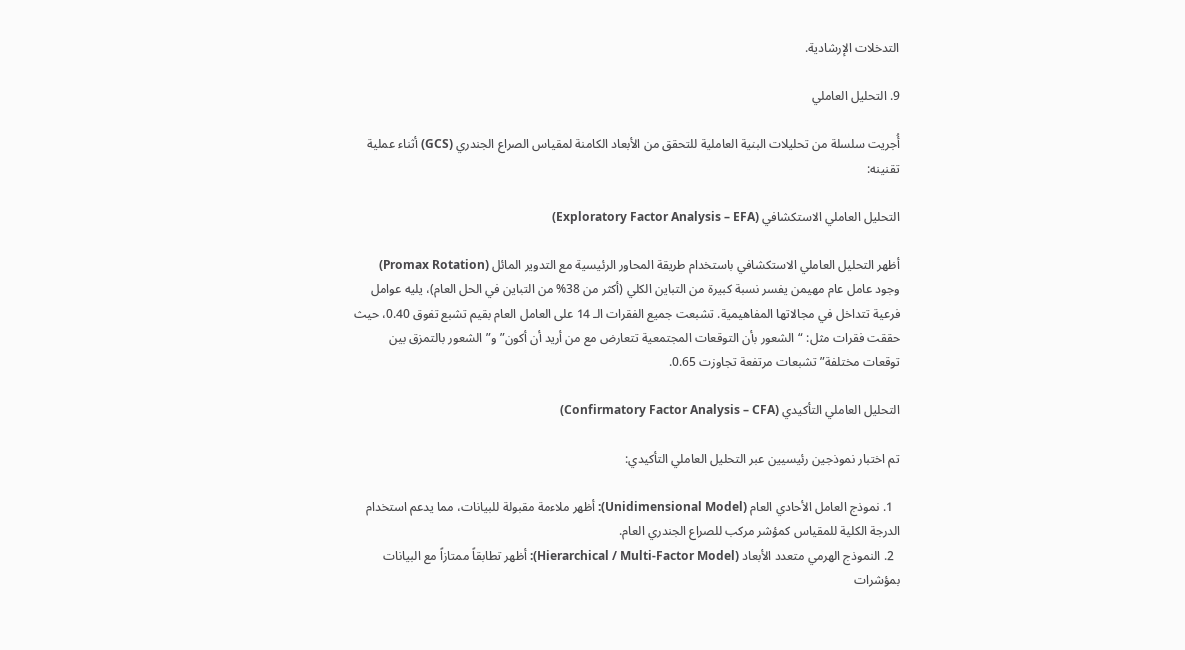التدخلات الإرشادية.

9. التحليل العاملي

أُجريت سلسلة من تحليلات البنية العاملية للتحقق من الأبعاد الكامنة لمقياس الصراع الجندري (GCS) أثناء عملية تقنينه:

التحليل العاملي الاستكشافي (Exploratory Factor Analysis – EFA)

أظهر التحليل العاملي الاستكشافي باستخدام طريقة المحاور الرئيسية مع التدوير المائل (Promax Rotation) وجود عامل عام مهيمن يفسر نسبة كبيرة من التباين الكلي (أكثر من 38% من التباين في الحل العام)، يليه عوامل فرعية تتداخل في مجالاتها المفاهيمية. تشبعت جميع الفقرات الـ 14 على العامل العام بقيم تشبع تفوق 0.40، حيث حققت فقرات مثل: “الشعور بأن التوقعات المجتمعية تتعارض مع من أريد أن أكون” و”الشعور بالتمزق بين توقعات مختلفة” تشبعات مرتفعة تجاوزت 0.65.

التحليل العاملي التأكيدي (Confirmatory Factor Analysis – CFA)

تم اختبار نموذجين رئيسيين عبر التحليل العاملي التأكيدي:

  1. نموذج العامل الأحادي العام (Unidimensional Model): أظهر ملاءمة مقبولة للبيانات، مما يدعم استخدام الدرجة الكلية للمقياس كمؤشر مركب للصراع الجندري العام.
  2. النموذج الهرمي متعدد الأبعاد (Hierarchical / Multi-Factor Model): أظهر تطابقاً ممتازاً مع البيانات بمؤشرات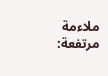ملاءمة مرتفعة: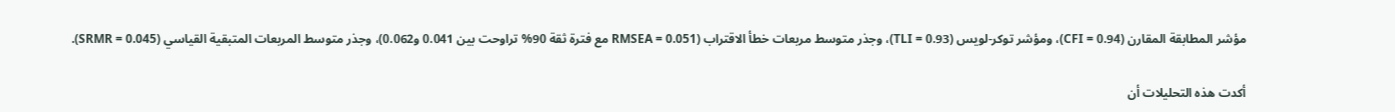مؤشر المطابقة المقارن (CFI = 0.94)، ومؤشر توكر-لويس (TLI = 0.93)، وجذر متوسط مربعات خطأ الاقتراب (RMSEA = 0.051 مع فترة ثقة 90% تراوحت بين 0.041 و0.062)، وجذر متوسط المربعات المتبقية القياسي (SRMR = 0.045).

أكدت هذه التحليلات أن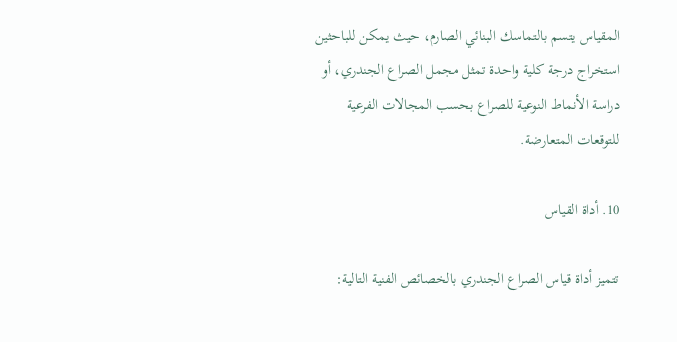المقياس يتسم بالتماسك البنائي الصارم، حيث يمكن للباحثين استخراج درجة كلية واحدة تمثل مجمل الصراع الجندري، أو دراسة الأنماط النوعية للصراع بحسب المجالات الفرعية للتوقعات المتعارضة.

10. أداة القياس

تتميز أداة قياس الصراع الجندري بالخصائص الفنية التالية: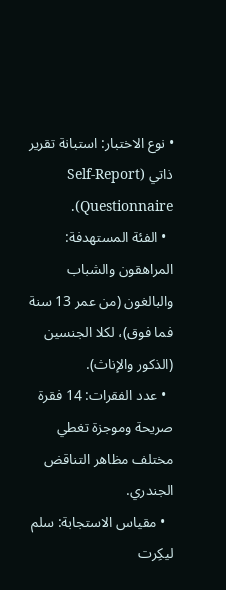• نوع الاختبار: استبانة تقرير ذاتي (Self-Report Questionnaire).
  • الفئة المستهدفة: المراهقون والشباب والبالغون (من عمر 13 سنة فما فوق)، لكلا الجنسين (الذكور والإناث).
  • عدد الفقرات: 14 فقرة صريحة وموجزة تغطي مختلف مظاهر التناقض الجندري.
  • مقياس الاستجابة: سلم ليكِرت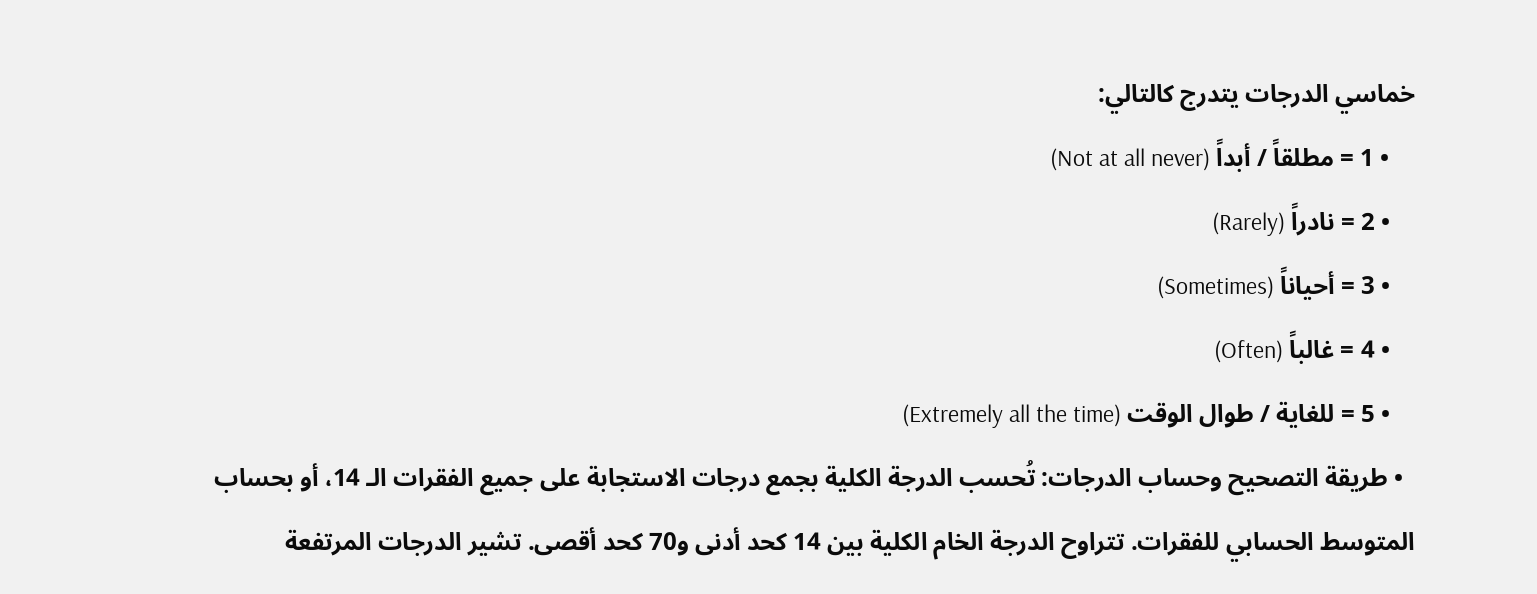خماسي الدرجات يتدرج كالتالي:
    • 1 = مطلقاً / أبداً (Not at all never)
    • 2 = نادراً (Rarely)
    • 3 = أحياناً (Sometimes)
    • 4 = غالباً (Often)
    • 5 = للغاية / طوال الوقت (Extremely all the time)
  • طريقة التصحيح وحساب الدرجات: تُحسب الدرجة الكلية بجمع درجات الاستجابة على جميع الفقرات الـ 14، أو بحساب المتوسط الحسابي للفقرات. تتراوح الدرجة الخام الكلية بين 14 كحد أدنى و70 كحد أقصى. تشير الدرجات المرتفعة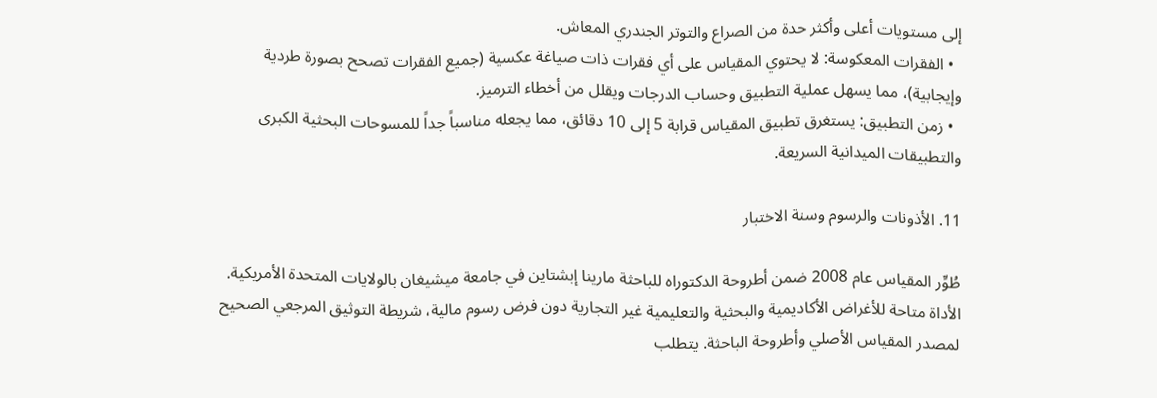إلى مستويات أعلى وأكثر حدة من الصراع والتوتر الجندري المعاش.
  • الفقرات المعكوسة: لا يحتوي المقياس على أي فقرات ذات صياغة عكسية (جميع الفقرات تصحح بصورة طردية وإيجابية)، مما يسهل عملية التطبيق وحساب الدرجات ويقلل من أخطاء الترميز.
  • زمن التطبيق: يستغرق تطبيق المقياس قرابة 5 إلى 10 دقائق، مما يجعله مناسباً جداً للمسوحات البحثية الكبرى والتطبيقات الميدانية السريعة.

11. الأذونات والرسوم وسنة الاختبار

طُوِّر المقياس عام 2008 ضمن أطروحة الدكتوراه للباحثة مارينا إبشتاين في جامعة ميشيغان بالولايات المتحدة الأمريكية. الأداة متاحة للأغراض الأكاديمية والبحثية والتعليمية غير التجارية دون فرض رسوم مالية، شريطة التوثيق المرجعي الصحيح لمصدر المقياس الأصلي وأطروحة الباحثة. يتطلب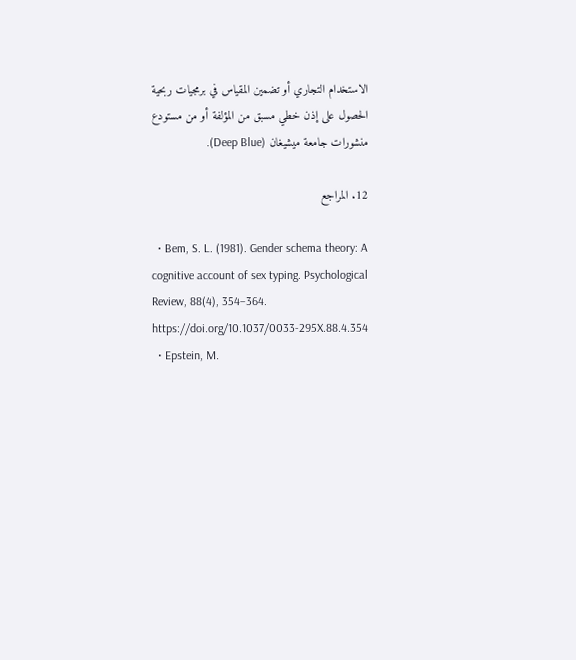الاستخدام التجاري أو تضمين المقياس في برمجيات ربحية الحصول على إذن خطي مسبق من المؤلفة أو من مستودع منشورات جامعة ميشيغان (Deep Blue).

12. المراجع

  • Bem, S. L. (1981). Gender schema theory: A cognitive account of sex typing. Psychological Review, 88(4), 354–364. https://doi.org/10.1037/0033-295X.88.4.354
  • Epstein, M.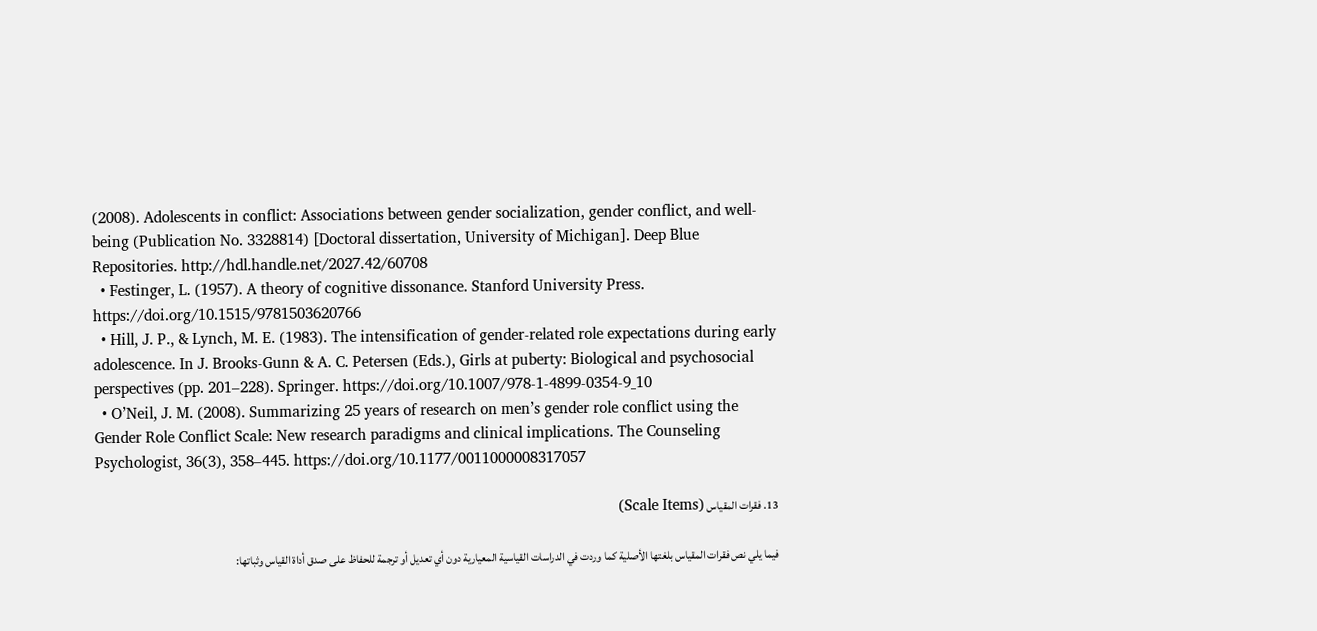(2008). Adolescents in conflict: Associations between gender socialization, gender conflict, and well-being (Publication No. 3328814) [Doctoral dissertation, University of Michigan]. Deep Blue Repositories. http://hdl.handle.net/2027.42/60708
  • Festinger, L. (1957). A theory of cognitive dissonance. Stanford University Press. https://doi.org/10.1515/9781503620766
  • Hill, J. P., & Lynch, M. E. (1983). The intensification of gender-related role expectations during early adolescence. In J. Brooks-Gunn & A. C. Petersen (Eds.), Girls at puberty: Biological and psychosocial perspectives (pp. 201–228). Springer. https://doi.org/10.1007/978-1-4899-0354-9_10
  • O’Neil, J. M. (2008). Summarizing 25 years of research on men’s gender role conflict using the Gender Role Conflict Scale: New research paradigms and clinical implications. The Counseling Psychologist, 36(3), 358–445. https://doi.org/10.1177/0011000008317057

13. فقرات المقياس (Scale Items)

فيما يلي نص فقرات المقياس بلغتها الأصلية كما وردت في الدراسات القياسية المعيارية دون أي تعديل أو ترجمة للحفاظ على صدق أداة القياس وثباتها: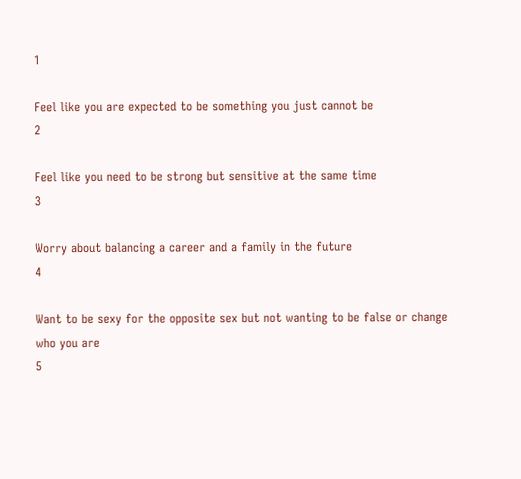1

Feel like you are expected to be something you just cannot be
2

Feel like you need to be strong but sensitive at the same time
3

Worry about balancing a career and a family in the future
4

Want to be sexy for the opposite sex but not wanting to be false or change who you are
5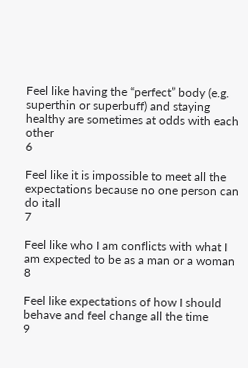Feel like having the “perfect” body (e.g. superthin or superbuff) and staying healthy are sometimes at odds with each other
6

Feel like it is impossible to meet all the expectations because no one person can do itall
7

Feel like who I am conflicts with what I am expected to be as a man or a woman
8

Feel like expectations of how I should behave and feel change all the time
9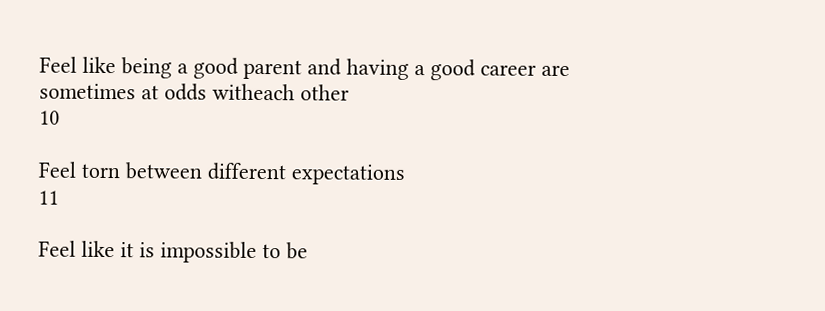Feel like being a good parent and having a good career are sometimes at odds witheach other
10

Feel torn between different expectations
11

Feel like it is impossible to be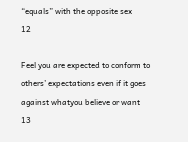“equals” with the opposite sex
12

Feel you are expected to conform to others’ expectations even if it goes against whatyou believe or want
13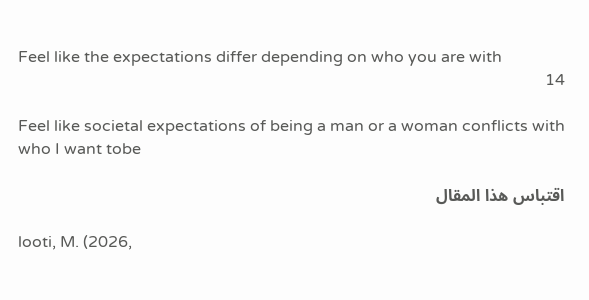Feel like the expectations differ depending on who you are with
14

Feel like societal expectations of being a man or a woman conflicts with who I want tobe

اقتباس هذا المقال

looti, M. (2026,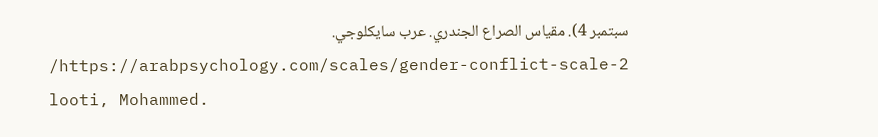سبتمبر 4). مقياس الصراع الجندري. عرب سايكلوجي. https://arabpsychology.com/scales/gender-conflict-scale-2/
looti, Mohammed.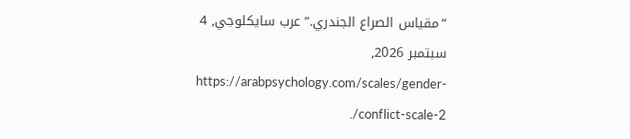“مقياس الصراع الجندري.” عرب سايكلوجي, 4 سبتمبر 2026, https://arabpsychology.com/scales/gender-conflict-scale-2/.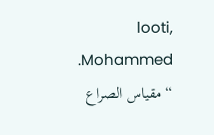looti, Mohammed. “مقياس الصراع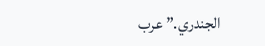الجندري.” عرب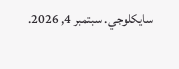سايكلوجي. سبتمبر 4, 2026.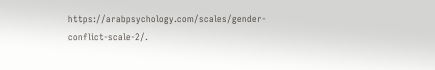https://arabpsychology.com/scales/gender-conflict-scale-2/.